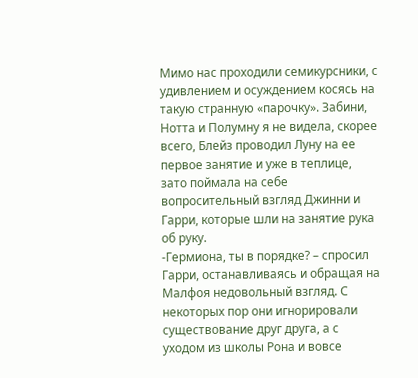Мимо нас проходили семикурсники, с удивлением и осуждением косясь на такую странную «парочку». Забини, Нотта и Полумну я не видела, скорее всего, Блейз проводил Луну на ее первое занятие и уже в теплице, зато поймала на себе вопросительный взгляд Джинни и Гарри, которые шли на занятие рука об руку.
-Гермиона, ты в порядке? – спросил Гарри, останавливаясь и обращая на Малфоя недовольный взгляд. С некоторых пор они игнорировали существование друг друга, а с уходом из школы Рона и вовсе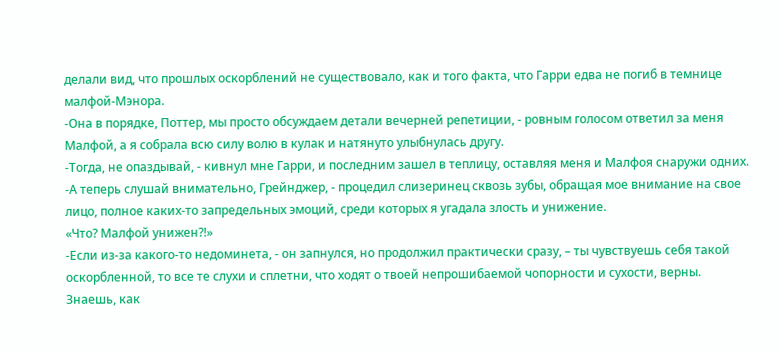делали вид, что прошлых оскорблений не существовало, как и того факта, что Гарри едва не погиб в темнице малфой-Мэнора.
-Она в порядке, Поттер, мы просто обсуждаем детали вечерней репетиции, - ровным голосом ответил за меня Малфой, а я собрала всю силу волю в кулак и натянуто улыбнулась другу.
-Тогда, не опаздывай, - кивнул мне Гарри, и последним зашел в теплицу, оставляя меня и Малфоя снаружи одних.
-А теперь слушай внимательно, Грейнджер, - процедил слизеринец сквозь зубы, обращая мое внимание на свое лицо, полное каких-то запредельных эмоций, среди которых я угадала злость и унижение.
«Что? Малфой унижен?!»
-Если из-за какого-то недоминета, - он запнулся, но продолжил практически сразу, – ты чувствуешь себя такой оскорбленной, то все те слухи и сплетни, что ходят о твоей непрошибаемой чопорности и сухости, верны. Знаешь, как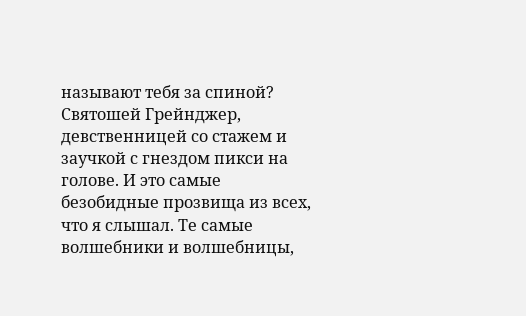называют тебя за спиной? Святошей Грейнджер, девственницей со стажем и заучкой с гнездом пикси на голове. И это самые безобидные прозвища из всех, что я слышал. Те самые волшебники и волшебницы,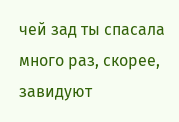чей зад ты спасала много раз, скорее, завидуют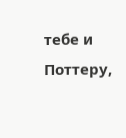тебе и Поттеру,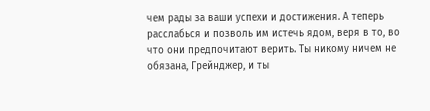чем рады за ваши успехи и достижения. А теперь расслабься и позволь им истечь ядом, веря в то, во что они предпочитают верить. Ты никому ничем не обязана, Грейнджер, и ты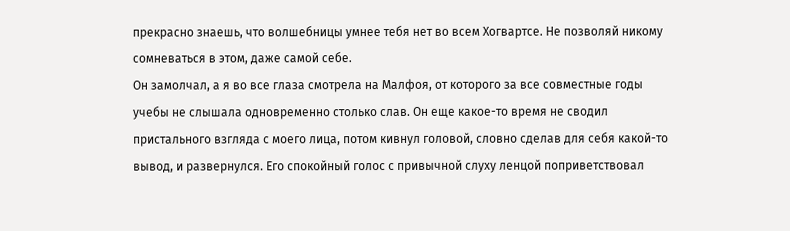прекрасно знаешь, что волшебницы умнее тебя нет во всем Хогвартсе. Не позволяй никому сомневаться в этом, даже самой себе.
Он замолчал, а я во все глаза смотрела на Малфоя, от которого за все совместные годы учебы не слышала одновременно столько слав. Он еще какое-то время не сводил пристального взгляда с моего лица, потом кивнул головой, словно сделав для себя какой-то вывод, и развернулся. Его спокойный голос с привычной слуху ленцой поприветствовал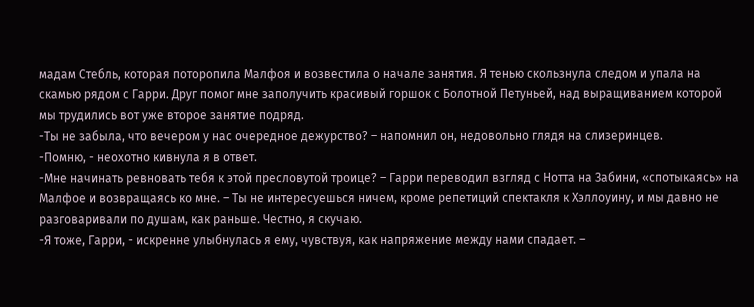мадам Стебль, которая поторопила Малфоя и возвестила о начале занятия. Я тенью скользнула следом и упала на скамью рядом с Гарри. Друг помог мне заполучить красивый горшок с Болотной Петуньей, над выращиванием которой мы трудились вот уже второе занятие подряд.
-Ты не забыла, что вечером у нас очередное дежурство? – напомнил он, недовольно глядя на слизеринцев.
-Помню, - неохотно кивнула я в ответ.
-Мне начинать ревновать тебя к этой пресловутой троице? – Гарри переводил взгляд с Нотта на Забини, «спотыкаясь» на Малфое и возвращаясь ко мне. – Ты не интересуешься ничем, кроме репетиций спектакля к Хэллоуину, и мы давно не разговаривали по душам, как раньше. Честно, я скучаю.
-Я тоже, Гарри, - искренне улыбнулась я ему, чувствуя, как напряжение между нами спадает. –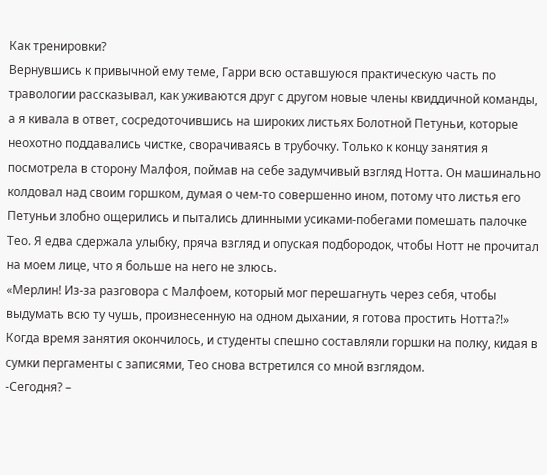Как тренировки?
Вернувшись к привычной ему теме, Гарри всю оставшуюся практическую часть по травологии рассказывал, как уживаются друг с другом новые члены квиддичной команды, а я кивала в ответ, сосредоточившись на широких листьях Болотной Петуньи, которые неохотно поддавались чистке, сворачиваясь в трубочку. Только к концу занятия я посмотрела в сторону Малфоя, поймав на себе задумчивый взгляд Нотта. Он машинально колдовал над своим горшком, думая о чем-то совершенно ином, потому что листья его Петуньи злобно ощерились и пытались длинными усиками-побегами помешать палочке Тео. Я едва сдержала улыбку, пряча взгляд и опуская подбородок, чтобы Нотт не прочитал на моем лице, что я больше на него не злюсь.
«Мерлин! Из-за разговора с Малфоем, который мог перешагнуть через себя, чтобы выдумать всю ту чушь, произнесенную на одном дыхании, я готова простить Нотта?!»
Когда время занятия окончилось, и студенты спешно составляли горшки на полку, кидая в сумки пергаменты с записями, Тео снова встретился со мной взглядом.
-Сегодня? –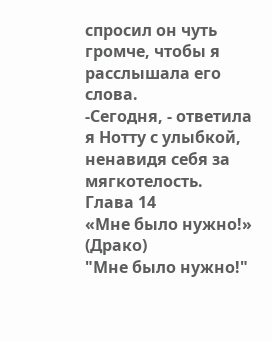спросил он чуть громче, чтобы я расслышала его слова.
-Сегодня, - ответила я Нотту с улыбкой, ненавидя себя за мягкотелость.
Глава 14
«Мне было нужно!»
(Драко)
"Мне было нужно!"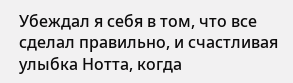Убеждал я себя в том, что все сделал правильно, и счастливая улыбка Нотта, когда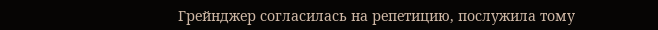Грейнджер согласилась на репетицию, послужила тому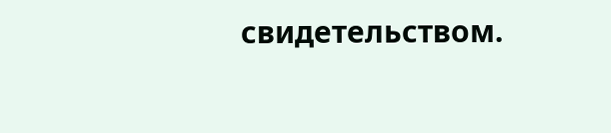свидетельством.